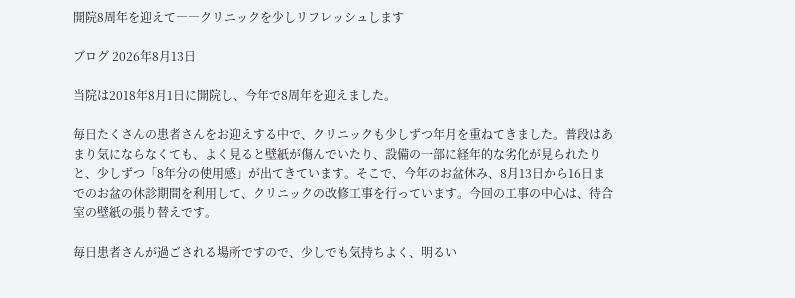開院8周年を迎えて――クリニックを少しリフレッシュします

ブログ 2026年8月13日

当院は2018年8月1日に開院し、今年で8周年を迎えました。

毎日たくさんの患者さんをお迎えする中で、クリニックも少しずつ年月を重ねてきました。普段はあまり気にならなくても、よく見ると壁紙が傷んでいたり、設備の一部に経年的な劣化が見られたりと、少しずつ「8年分の使用感」が出てきています。そこで、今年のお盆休み、8月13日から16日までのお盆の休診期間を利用して、クリニックの改修工事を行っています。今回の工事の中心は、待合室の壁紙の張り替えです。

毎日患者さんが過ごされる場所ですので、少しでも気持ちよく、明るい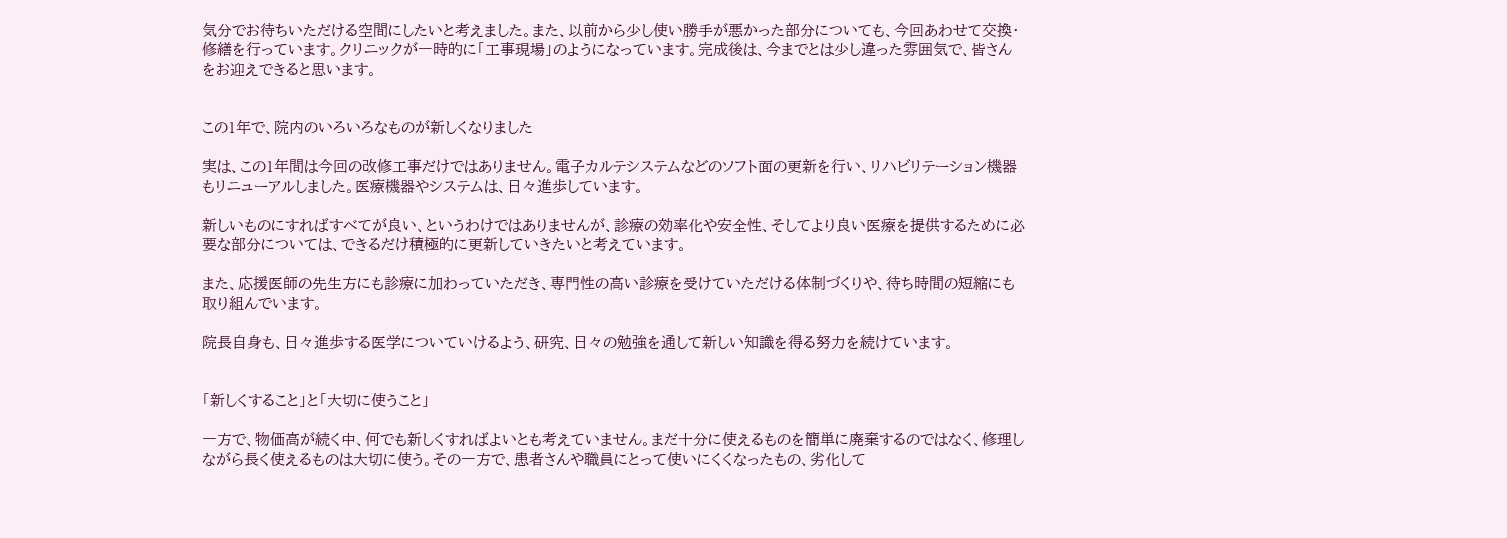気分でお待ちいただける空間にしたいと考えました。また、以前から少し使い勝手が悪かった部分についても、今回あわせて交換・修繕を行っています。クリニックが一時的に「工事現場」のようになっています。完成後は、今までとは少し違った雰囲気で、皆さんをお迎えできると思います。


この1年で、院内のいろいろなものが新しくなりました

実は、この1年間は今回の改修工事だけではありません。電子カルテシステムなどのソフト面の更新を行い、リハビリテーション機器もリニューアルしました。医療機器やシステムは、日々進歩しています。

新しいものにすればすべてが良い、というわけではありませんが、診療の効率化や安全性、そしてより良い医療を提供するために必要な部分については、できるだけ積極的に更新していきたいと考えています。

また、応援医師の先生方にも診療に加わっていただき、専門性の高い診療を受けていただける体制づくりや、待ち時間の短縮にも取り組んでいます。

院長自身も、日々進歩する医学についていけるよう、研究、日々の勉強を通して新しい知識を得る努力を続けています。


「新しくすること」と「大切に使うこと」

一方で、物価高が続く中、何でも新しくすればよいとも考えていません。まだ十分に使えるものを簡単に廃棄するのではなく、修理しながら長く使えるものは大切に使う。その一方で、患者さんや職員にとって使いにくくなったもの、劣化して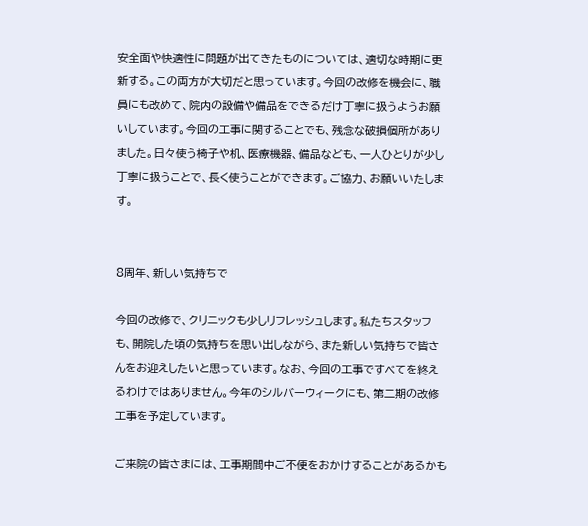安全面や快適性に問題が出てきたものについては、適切な時期に更新する。この両方が大切だと思っています。今回の改修を機会に、職員にも改めて、院内の設備や備品をできるだけ丁寧に扱うようお願いしています。今回の工事に関することでも、残念な破損個所がありました。日々使う椅子や机、医療機器、備品なども、一人ひとりが少し丁寧に扱うことで、長く使うことができます。ご協力、お願いいたします。


8周年、新しい気持ちで

今回の改修で、クリニックも少しリフレッシュします。私たちスタッフも、開院した頃の気持ちを思い出しながら、また新しい気持ちで皆さんをお迎えしたいと思っています。なお、今回の工事ですべてを終えるわけではありません。今年のシルバーウィークにも、第二期の改修工事を予定しています。

ご来院の皆さまには、工事期間中ご不便をおかけすることがあるかも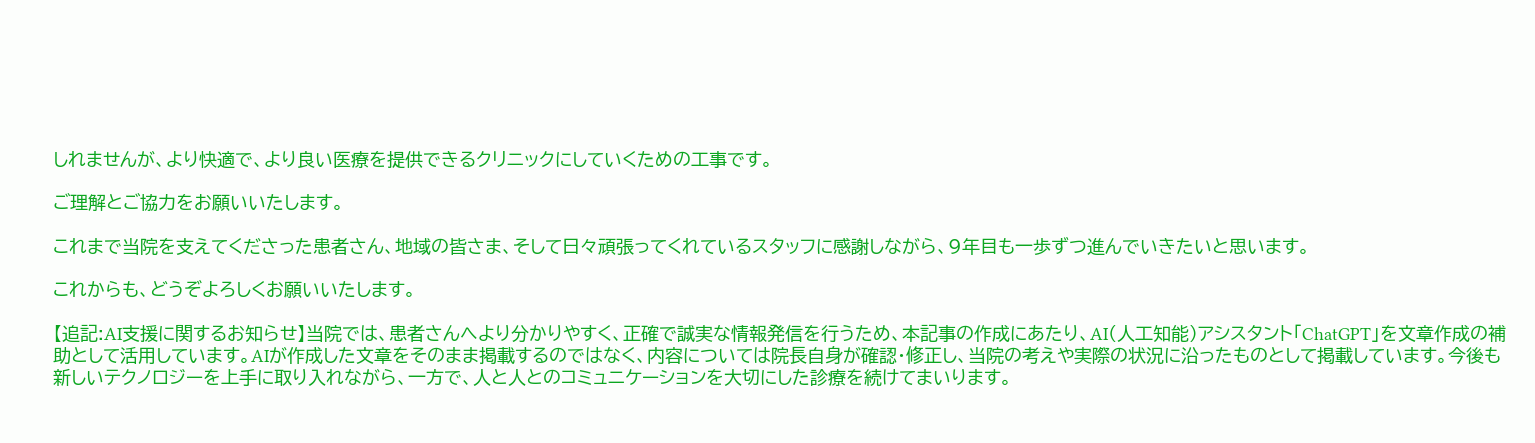しれませんが、より快適で、より良い医療を提供できるクリニックにしていくための工事です。

ご理解とご協力をお願いいたします。

これまで当院を支えてくださった患者さん、地域の皆さま、そして日々頑張ってくれているスタッフに感謝しながら、9年目も一歩ずつ進んでいきたいと思います。

これからも、どうぞよろしくお願いいたします。

【追記:AI支援に関するお知らせ】当院では、患者さんへより分かりやすく、正確で誠実な情報発信を行うため、本記事の作成にあたり、AI(人工知能)アシスタント「ChatGPT」を文章作成の補助として活用しています。AIが作成した文章をそのまま掲載するのではなく、内容については院長自身が確認・修正し、当院の考えや実際の状況に沿ったものとして掲載しています。今後も新しいテクノロジーを上手に取り入れながら、一方で、人と人とのコミュニケーションを大切にした診療を続けてまいります。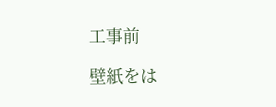工事前

壁紙をは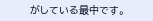がしている最中です。